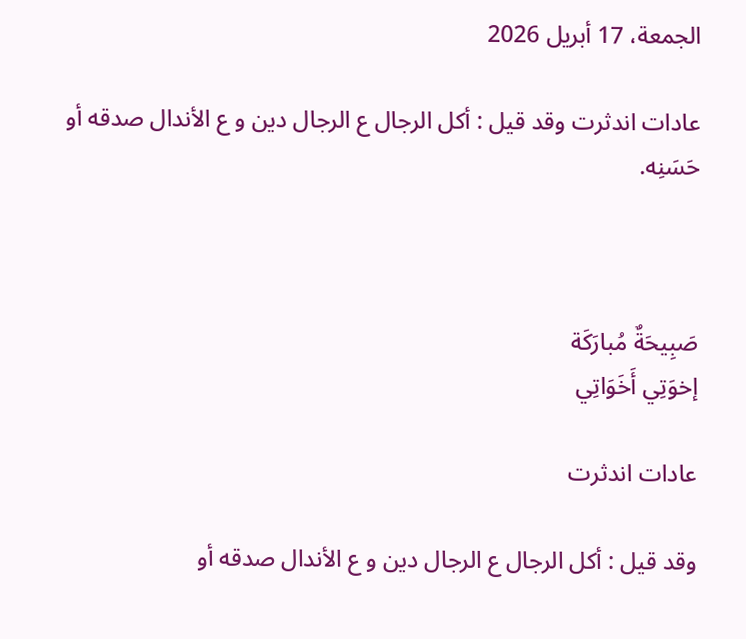الجمعة، 17 أبريل 2026

عادات اندثرت وقد قيل : أكل الرجال ع الرجال دين و ع الأندال صدقه أو حَسَنِه.



صَبِيحَةٌ مُبارَكَة
إخوَتِي أَخَوَاتِي

عادات اندثرت

وقد قيل : أكل الرجال ع الرجال دين و ع الأندال صدقه أو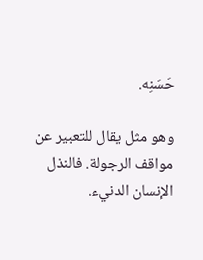حَسَنِه.

وهو مثل يقال للتعبير عن مواقف الرجولة. فالنذل الإنسان الدنيء.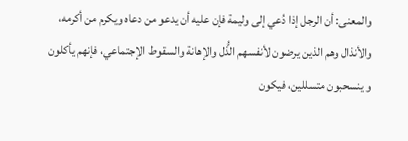والمعنى: أن الرجل إذا دُعي إلى وليمة فإن عليه أن يدعو من دعاه ويكرم من أكرمه، والأنذال وهم الذين يرضون لأنفسهم الذُّل والإهانة والسقوط الإجتماعي، فإنهم يأكلون و ينسحبون متسللين، فيكون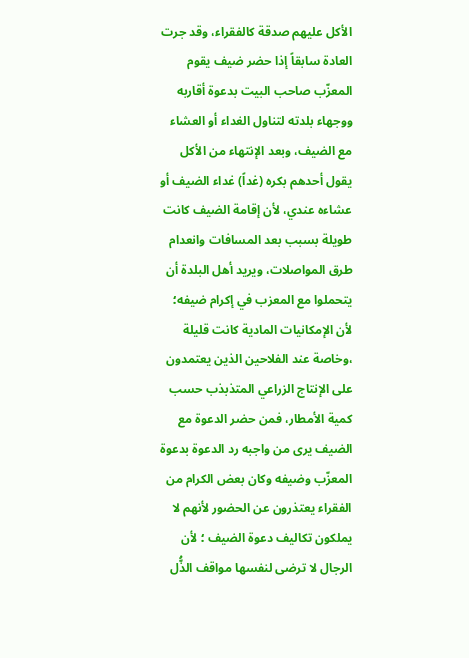الأكل عليهم صدقة كالفقراء، وقد جرت العادة سابقاً إذا حضر ضيف يقوم المعزّب صاحب البيت بدعوة أقاربه ووجهاء بلدته لتناول الغداء أو العشاء مع الضيف، وبعد الإنتهاء من الأكل يقول أحدهم بكره (غداً) غداء الضيف أو عشاءه عندي، لأن إقامة الضيف كانت طويلة بسبب بعد المسافات وانعدام طرق المواصلات، ويريد أهل البلدة أن يتحملوا مع المعزب في إكرام ضيفه؛ لأن الإمكانيات المادية كانت قليلة ،وخاصة عند الفلاحين الذين يعتمدون على الإنتاج الزراعي المتذبذب حسب كمية الأمطار، فمن حضر الدعوة مع الضيف يرى من واجبه رد الدعوة بدعوة المعزّب وضيفه وكان بعض الكرام من الفقراء يعتذرون عن الحضور لأنهم لا يملكون تكاليف دعوة الضيف ؛ لأن الرجال لا ترضى لنفسها مواقف الذُّل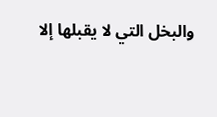والبخل التي لا يقبلها إلا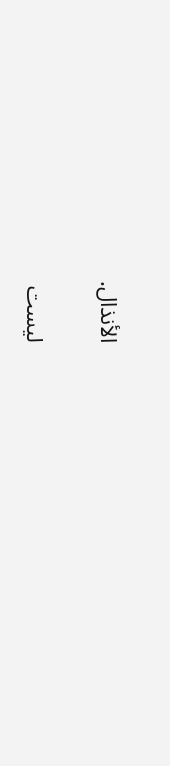الأنذال.

ليست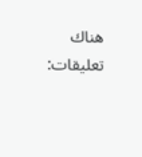هناك تعليقات: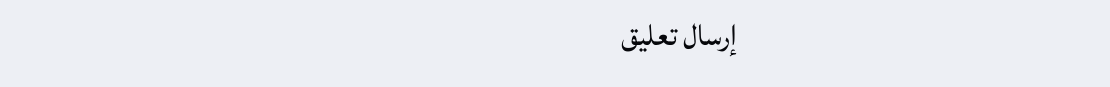إرسال تعليق